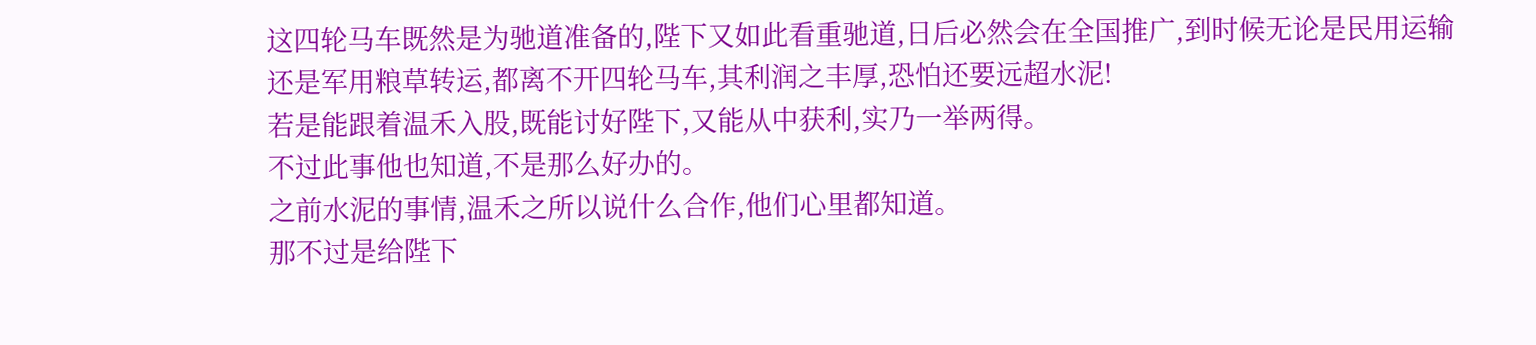这四轮马车既然是为驰道准备的,陛下又如此看重驰道,日后必然会在全国推广,到时候无论是民用运输还是军用粮草转运,都离不开四轮马车,其利润之丰厚,恐怕还要远超水泥!
若是能跟着温禾入股,既能讨好陛下,又能从中获利,实乃一举两得。
不过此事他也知道,不是那么好办的。
之前水泥的事情,温禾之所以说什么合作,他们心里都知道。
那不过是给陛下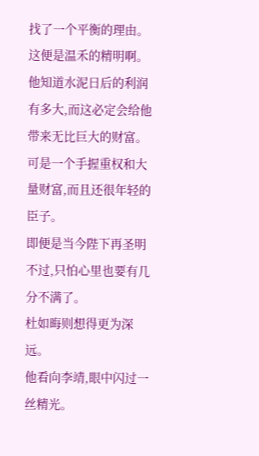找了一个平衡的理由。
这便是温禾的精明啊。
他知道水泥日后的利润有多大,而这必定会给他带来无比巨大的财富。
可是一个手握重权和大量财富,而且还很年轻的臣子。
即便是当今陛下再圣明不过,只怕心里也要有几分不满了。
杜如晦则想得更为深远。
他看向李靖,眼中闪过一丝精光。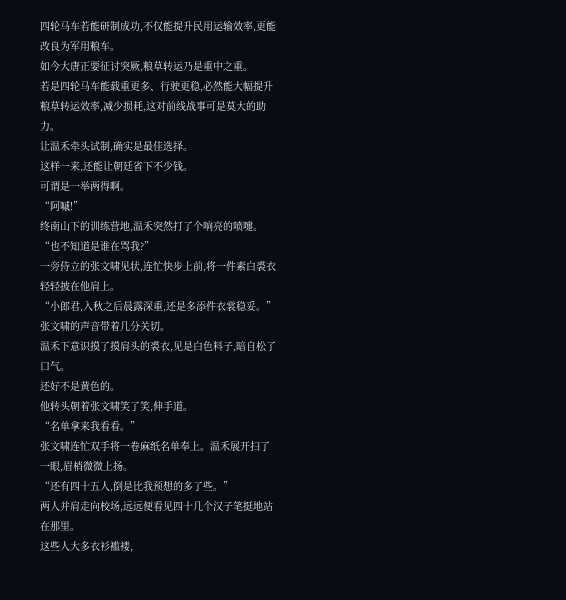四轮马车若能研制成功,不仅能提升民用运输效率,更能改良为军用粮车。
如今大唐正要征讨突厥,粮草转运乃是重中之重。
若是四轮马车能载重更多、行驶更稳,必然能大幅提升粮草转运效率,减少损耗,这对前线战事可是莫大的助力。
让温禾牵头试制,确实是最佳选择。
这样一来,还能让朝廷省下不少钱。
可谓是一举两得啊。
“阿嘁!”
终南山下的训练营地,温禾突然打了个响亮的喷嚏。
“也不知道是谁在骂我?”
一旁侍立的张文啸见状,连忙快步上前,将一件素白裘衣轻轻披在他肩上。
“小郎君,入秋之后晨露深重,还是多添件衣裳稳妥。”
张文啸的声音带着几分关切。
温禾下意识摸了摸肩头的裘衣,见是白色料子,暗自松了口气。
还好不是黄色的。
他转头朝着张文啸笑了笑,伸手道。
“名单拿来我看看。”
张文啸连忙双手将一卷麻纸名单奉上。温禾展开扫了一眼,眉梢微微上扬。
“还有四十五人,倒是比我预想的多了些。”
两人并肩走向校场,远远便看见四十几个汉子笔挺地站在那里。
这些人大多衣衫褴褛,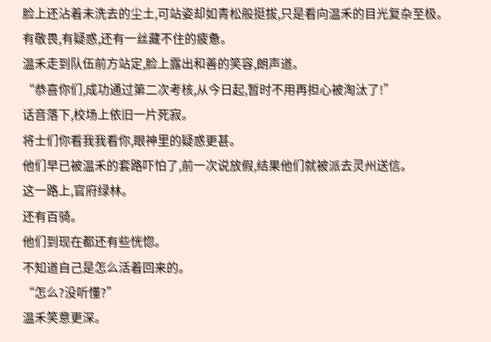脸上还沾着未洗去的尘土,可站姿却如青松般挺拔,只是看向温禾的目光复杂至极。
有敬畏,有疑惑,还有一丝藏不住的疲惫。
温禾走到队伍前方站定,脸上露出和善的笑容,朗声道。
“恭喜你们,成功通过第二次考核,从今日起,暂时不用再担心被淘汰了!”
话音落下,校场上依旧一片死寂。
将士们你看我我看你,眼神里的疑惑更甚。
他们早已被温禾的套路吓怕了,前一次说放假,结果他们就被派去灵州送信。
这一路上,官府绿林。
还有百骑。
他们到现在都还有些恍惚。
不知道自己是怎么活着回来的。
“怎么?没听懂?”
温禾笑意更深。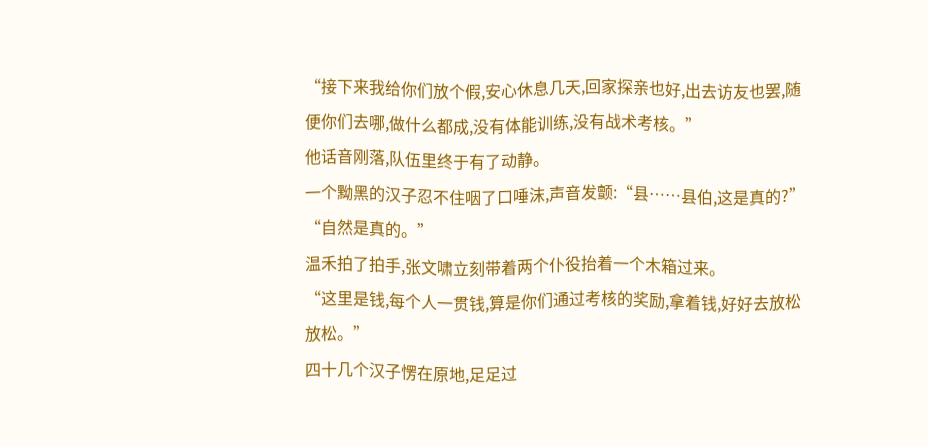“接下来我给你们放个假,安心休息几天,回家探亲也好,出去访友也罢,随便你们去哪,做什么都成,没有体能训练,没有战术考核。”
他话音刚落,队伍里终于有了动静。
一个黝黑的汉子忍不住咽了口唾沫,声音发颤:“县……县伯,这是真的?”
“自然是真的。”
温禾拍了拍手,张文啸立刻带着两个仆役抬着一个木箱过来。
“这里是钱,每个人一贯钱,算是你们通过考核的奖励,拿着钱,好好去放松放松。”
四十几个汉子愣在原地,足足过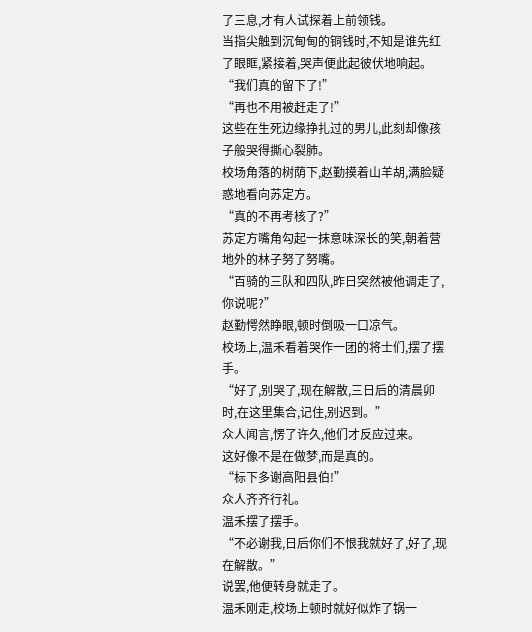了三息,才有人试探着上前领钱。
当指尖触到沉甸甸的铜钱时,不知是谁先红了眼眶,紧接着,哭声便此起彼伏地响起。
“我们真的留下了!”
“再也不用被赶走了!”
这些在生死边缘挣扎过的男儿,此刻却像孩子般哭得撕心裂肺。
校场角落的树荫下,赵勤摸着山羊胡,满脸疑惑地看向苏定方。
“真的不再考核了?”
苏定方嘴角勾起一抹意味深长的笑,朝着营地外的林子努了努嘴。
“百骑的三队和四队,昨日突然被他调走了,你说呢?”
赵勤愕然睁眼,顿时倒吸一口凉气。
校场上,温禾看着哭作一团的将士们,摆了摆手。
“好了,别哭了,现在解散,三日后的清晨卯时,在这里集合,记住,别迟到。”
众人闻言,愣了许久,他们才反应过来。
这好像不是在做梦,而是真的。
“标下多谢高阳县伯!”
众人齐齐行礼。
温禾摆了摆手。
“不必谢我,日后你们不恨我就好了,好了,现在解散。”
说罢,他便转身就走了。
温禾刚走,校场上顿时就好似炸了锅一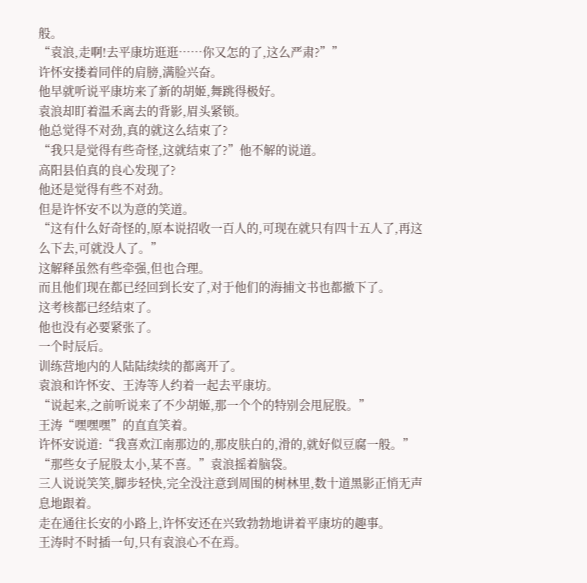般。
“袁浪,走啊!去平康坊逛逛……你又怎的了,这么严肃?””
许怀安搂着同伴的肩膀,满脸兴奋。
他早就听说平康坊来了新的胡姬,舞跳得极好。
袁浪却盯着温禾离去的背影,眉头紧锁。
他总觉得不对劲,真的就这么结束了?
“我只是觉得有些奇怪,这就结束了?”他不解的说道。
高阳县伯真的良心发现了?
他还是觉得有些不对劲。
但是许怀安不以为意的笑道。
“这有什么好奇怪的,原本说招收一百人的,可现在就只有四十五人了,再这么下去,可就没人了。”
这解释虽然有些牵强,但也合理。
而且他们现在都已经回到长安了,对于他们的海捕文书也都撤下了。
这考核都已经结束了。
他也没有必要紧张了。
一个时辰后。
训练营地内的人陆陆续续的都离开了。
袁浪和许怀安、王涛等人约着一起去平康坊。
“说起来,之前听说来了不少胡姬,那一个个的特别会甩屁股。”
王涛“嘿嘿嘿”的直直笑着。
许怀安说道:“我喜欢江南那边的,那皮肤白的,滑的,就好似豆腐一般。”
“那些女子屁股太小,某不喜。”袁浪摇着脑袋。
三人说说笑笑,脚步轻快,完全没注意到周围的树林里,数十道黑影正悄无声息地跟着。
走在通往长安的小路上,许怀安还在兴致勃勃地讲着平康坊的趣事。
王涛时不时插一句,只有袁浪心不在焉。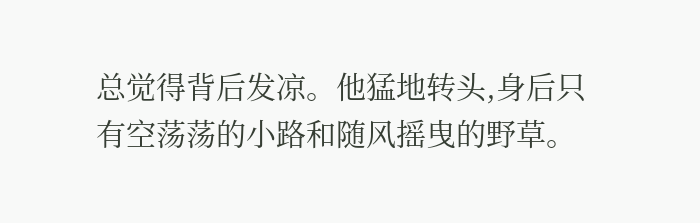总觉得背后发凉。他猛地转头,身后只有空荡荡的小路和随风摇曳的野草。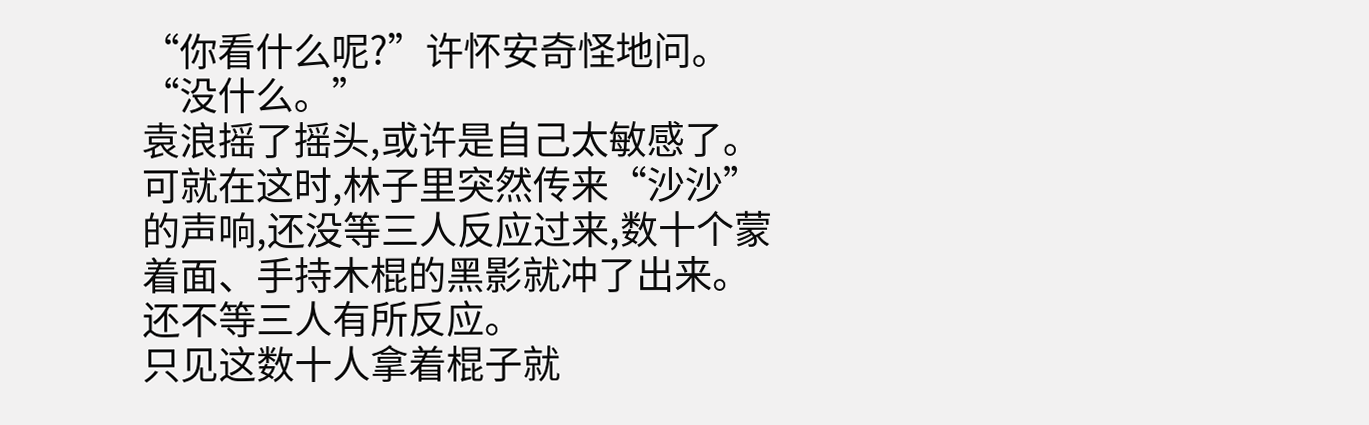“你看什么呢?”许怀安奇怪地问。
“没什么。”
袁浪摇了摇头,或许是自己太敏感了。
可就在这时,林子里突然传来“沙沙”的声响,还没等三人反应过来,数十个蒙着面、手持木棍的黑影就冲了出来。
还不等三人有所反应。
只见这数十人拿着棍子就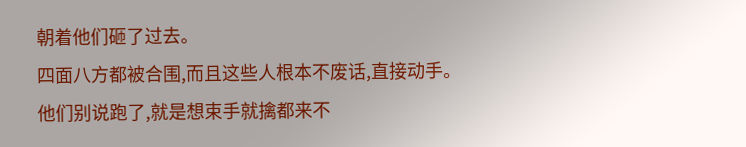朝着他们砸了过去。
四面八方都被合围,而且这些人根本不废话,直接动手。
他们别说跑了,就是想束手就擒都来不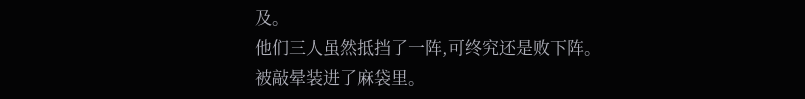及。
他们三人虽然抵挡了一阵,可终究还是败下阵。
被敲晕装进了麻袋里。